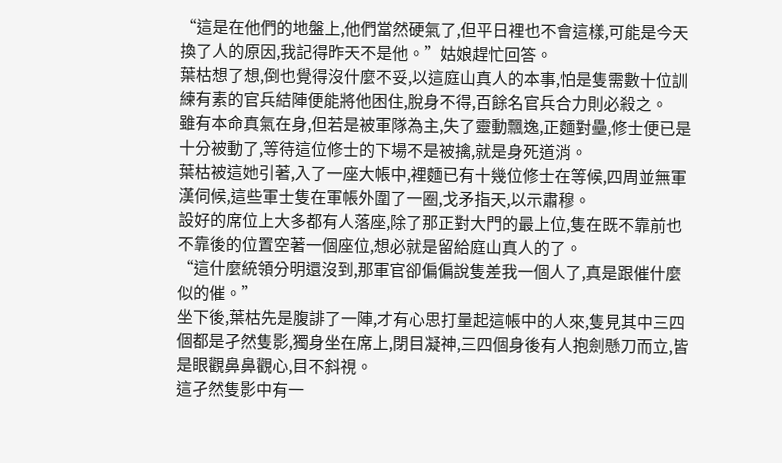“這是在他們的地盤上,他們當然硬氣了,但平日裡也不會這樣,可能是今天換了人的原因,我記得昨天不是他。”姑娘趕忙回答。
葉枯想了想,倒也覺得沒什麼不妥,以這庭山真人的本事,怕是隻需數十位訓練有素的官兵結陣便能將他困住,脫身不得,百餘名官兵合力則必殺之。
雖有本命真氣在身,但若是被軍隊為主,失了靈動飄逸,正麵對壘,修士便已是十分被動了,等待這位修士的下場不是被擒,就是身死道消。
葉枯被這她引著,入了一座大帳中,裡麵已有十幾位修士在等候,四周並無軍漢伺候,這些軍士隻在軍帳外圍了一圈,戈矛指天,以示肅穆。
設好的席位上大多都有人落座,除了那正對大門的最上位,隻在既不靠前也不靠後的位置空著一個座位,想必就是留給庭山真人的了。
“這什麼統領分明還沒到,那軍官卻偏偏說隻差我一個人了,真是跟催什麼似的催。”
坐下後,葉枯先是腹誹了一陣,才有心思打量起這帳中的人來,隻見其中三四個都是孑然隻影,獨身坐在席上,閉目凝神,三四個身後有人抱劍懸刀而立,皆是眼觀鼻鼻觀心,目不斜視。
這孑然隻影中有一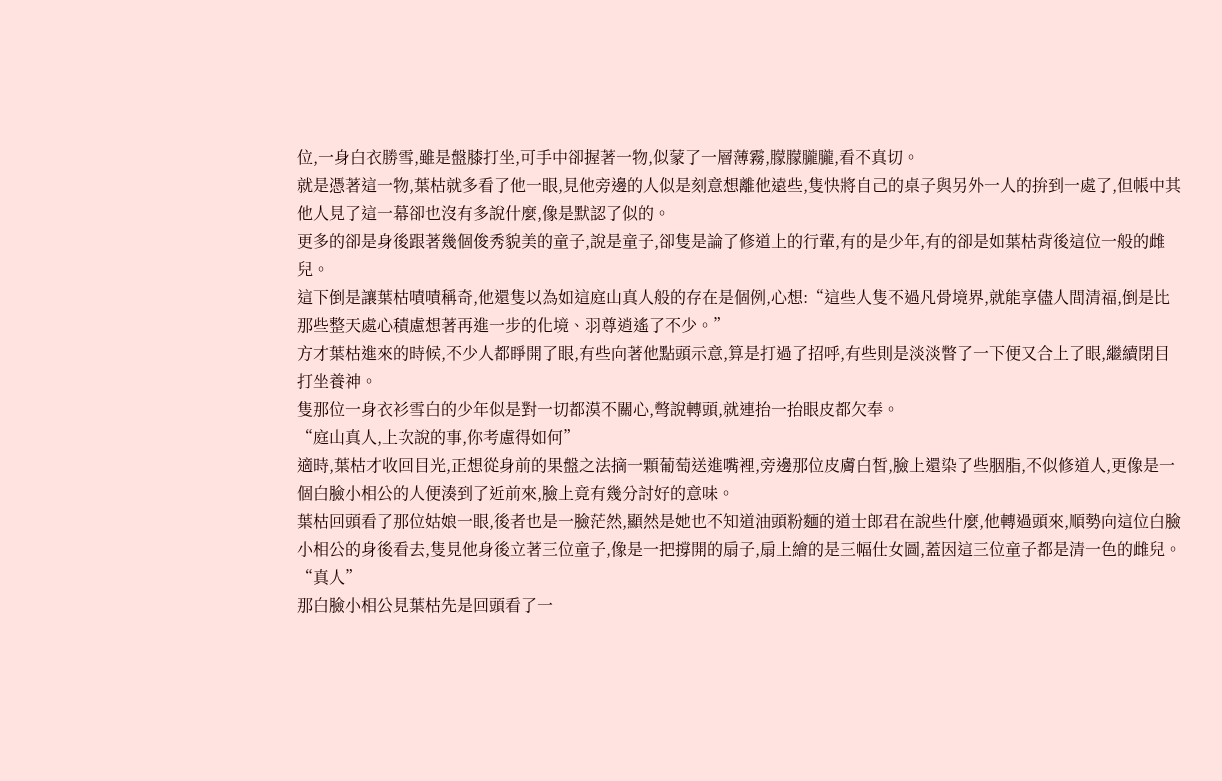位,一身白衣勝雪,雖是盤膝打坐,可手中卻握著一物,似蒙了一層薄霧,朦朦朧朧,看不真切。
就是憑著這一物,葉枯就多看了他一眼,見他旁邊的人似是刻意想離他遠些,隻快將自己的桌子與另外一人的拚到一處了,但帳中其他人見了這一幕卻也沒有多說什麼,像是默認了似的。
更多的卻是身後跟著幾個俊秀貌美的童子,說是童子,卻隻是論了修道上的行輩,有的是少年,有的卻是如葉枯背後這位一般的雌兒。
這下倒是讓葉枯嘖嘖稱奇,他還隻以為如這庭山真人般的存在是個例,心想:“這些人隻不過凡骨境界,就能享儘人間清福,倒是比那些整天處心積慮想著再進一步的化境、羽尊逍遙了不少。”
方才葉枯進來的時候,不少人都睜開了眼,有些向著他點頭示意,算是打過了招呼,有些則是淡淡瞥了一下便又合上了眼,繼續閉目打坐養神。
隻那位一身衣衫雪白的少年似是對一切都漠不關心,彆說轉頭,就連抬一抬眼皮都欠奉。
“庭山真人,上次說的事,你考慮得如何”
適時,葉枯才收回目光,正想從身前的果盤之法摘一顆葡萄送進嘴裡,旁邊那位皮膚白皙,臉上還染了些胭脂,不似修道人,更像是一個白臉小相公的人便湊到了近前來,臉上竟有幾分討好的意味。
葉枯回頭看了那位姑娘一眼,後者也是一臉茫然,顯然是她也不知道油頭粉麵的道士郎君在說些什麼,他轉過頭來,順勢向這位白臉小相公的身後看去,隻見他身後立著三位童子,像是一把撐開的扇子,扇上繪的是三幅仕女圖,蓋因這三位童子都是清一色的雌兒。
“真人”
那白臉小相公見葉枯先是回頭看了一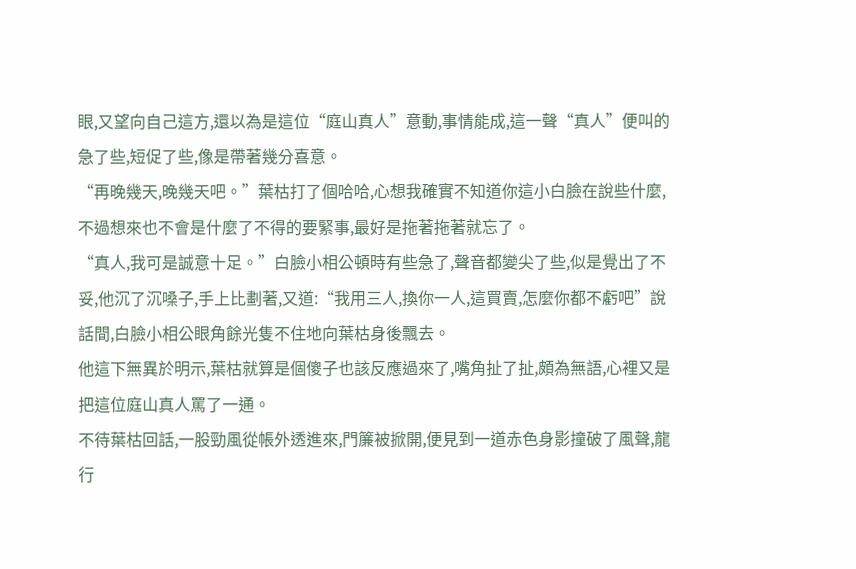眼,又望向自己這方,還以為是這位“庭山真人”意動,事情能成,這一聲“真人”便叫的急了些,短促了些,像是帶著幾分喜意。
“再晚幾天,晚幾天吧。”葉枯打了個哈哈,心想我確實不知道你這小白臉在說些什麼,不過想來也不會是什麼了不得的要緊事,最好是拖著拖著就忘了。
“真人,我可是誠意十足。”白臉小相公頓時有些急了,聲音都變尖了些,似是覺出了不妥,他沉了沉嗓子,手上比劃著,又道:“我用三人,換你一人,這買賣,怎麼你都不虧吧”說話間,白臉小相公眼角餘光隻不住地向葉枯身後飄去。
他這下無異於明示,葉枯就算是個傻子也該反應過來了,嘴角扯了扯,頗為無語,心裡又是把這位庭山真人罵了一通。
不待葉枯回話,一股勁風從帳外透進來,門簾被掀開,便見到一道赤色身影撞破了風聲,龍行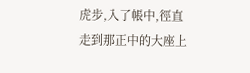虎步,入了帳中,徑直走到那正中的大座上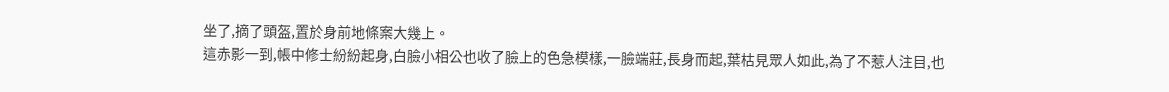坐了,摘了頭盔,置於身前地條案大幾上。
這赤影一到,帳中修士紛紛起身,白臉小相公也收了臉上的色急模樣,一臉端莊,長身而起,葉枯見眾人如此,為了不惹人注目,也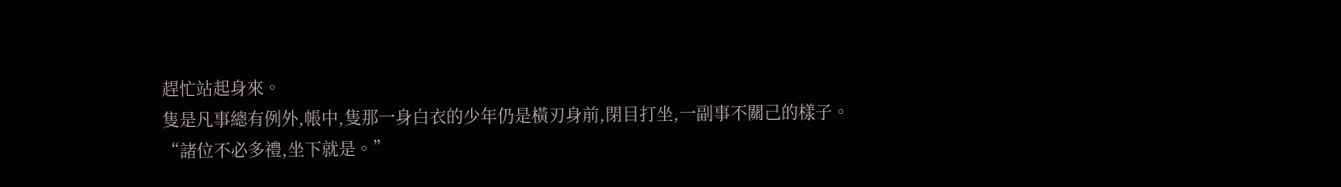趕忙站起身來。
隻是凡事總有例外,帳中,隻那一身白衣的少年仍是橫刃身前,閉目打坐,一副事不關己的樣子。
“諸位不必多禮,坐下就是。”